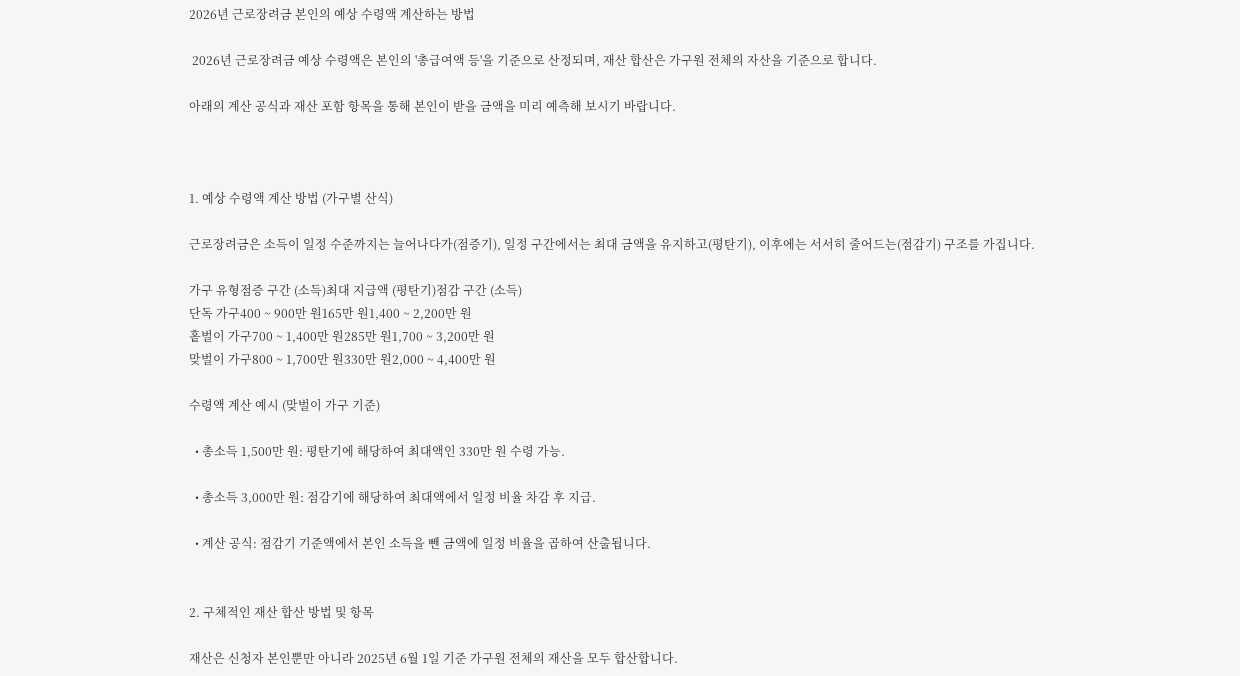2026년 근로장려금 본인의 예상 수령액 계산하는 방법

 2026년 근로장려금 예상 수령액은 본인의 '총급여액 등'을 기준으로 산정되며, 재산 합산은 가구원 전체의 자산을 기준으로 합니다.

아래의 계산 공식과 재산 포함 항목을 통해 본인이 받을 금액을 미리 예측해 보시기 바랍니다.



1. 예상 수령액 계산 방법 (가구별 산식)

근로장려금은 소득이 일정 수준까지는 늘어나다가(점증기), 일정 구간에서는 최대 금액을 유지하고(평탄기), 이후에는 서서히 줄어드는(점감기) 구조를 가집니다.

가구 유형점증 구간 (소득)최대 지급액 (평탄기)점감 구간 (소득)
단독 가구400 ~ 900만 원165만 원1,400 ~ 2,200만 원
홑벌이 가구700 ~ 1,400만 원285만 원1,700 ~ 3,200만 원
맞벌이 가구800 ~ 1,700만 원330만 원2,000 ~ 4,400만 원

수령액 계산 예시 (맞벌이 가구 기준)

  • 총소득 1,500만 원: 평탄기에 해당하여 최대액인 330만 원 수령 가능.

  • 총소득 3,000만 원: 점감기에 해당하여 최대액에서 일정 비율 차감 후 지급.

  • 계산 공식: 점감기 기준액에서 본인 소득을 뺀 금액에 일정 비율을 곱하여 산출됩니다.


2. 구체적인 재산 합산 방법 및 항목

재산은 신청자 본인뿐만 아니라 2025년 6월 1일 기준 가구원 전체의 재산을 모두 합산합니다.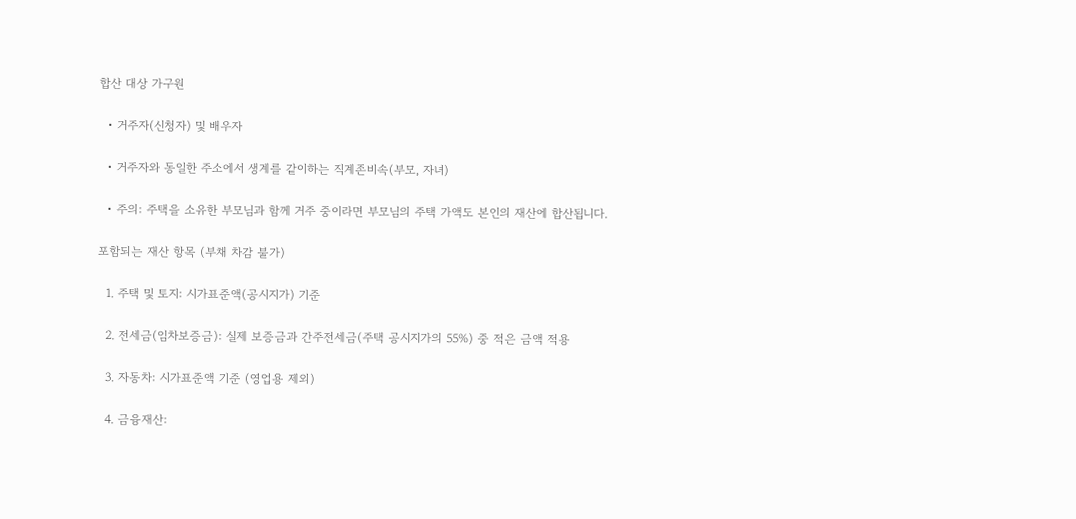합산 대상 가구원

  • 거주자(신청자) 및 배우자

  • 거주자와 동일한 주소에서 생계를 같이하는 직계존비속(부모, 자녀)

  • 주의: 주택을 소유한 부모님과 함께 거주 중이라면 부모님의 주택 가액도 본인의 재산에 합산됩니다.

포함되는 재산 항목 (부채 차감 불가)

  1. 주택 및 토지: 시가표준액(공시지가) 기준

  2. 전세금(임차보증금): 실제 보증금과 간주전세금(주택 공시지가의 55%) 중 적은 금액 적용

  3. 자동차: 시가표준액 기준 (영업용 제외)

  4. 금융재산: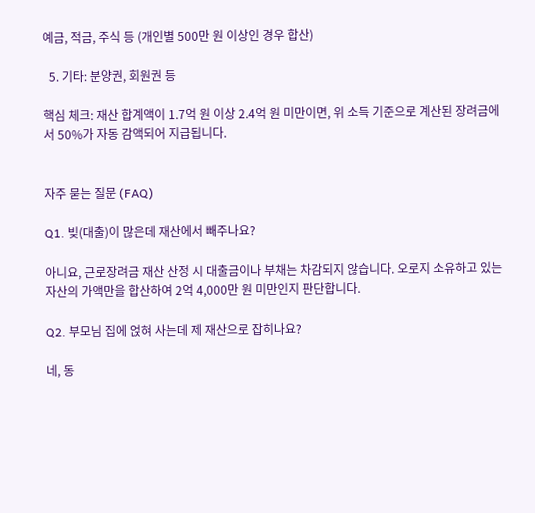예금, 적금, 주식 등 (개인별 500만 원 이상인 경우 합산)

  5. 기타: 분양권, 회원권 등

핵심 체크: 재산 합계액이 1.7억 원 이상 2.4억 원 미만이면, 위 소득 기준으로 계산된 장려금에서 50%가 자동 감액되어 지급됩니다.


자주 묻는 질문 (FAQ)

Q1. 빚(대출)이 많은데 재산에서 빼주나요?

아니요, 근로장려금 재산 산정 시 대출금이나 부채는 차감되지 않습니다. 오로지 소유하고 있는 자산의 가액만을 합산하여 2억 4,000만 원 미만인지 판단합니다.

Q2. 부모님 집에 얹혀 사는데 제 재산으로 잡히나요?

네, 동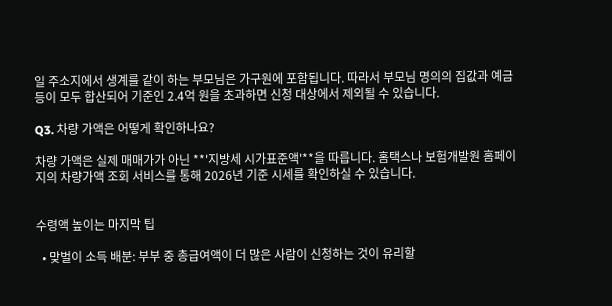일 주소지에서 생계를 같이 하는 부모님은 가구원에 포함됩니다. 따라서 부모님 명의의 집값과 예금 등이 모두 합산되어 기준인 2.4억 원을 초과하면 신청 대상에서 제외될 수 있습니다.

Q3. 차량 가액은 어떻게 확인하나요?

차량 가액은 실제 매매가가 아닌 **'지방세 시가표준액'**을 따릅니다. 홈택스나 보험개발원 홈페이지의 차량가액 조회 서비스를 통해 2026년 기준 시세를 확인하실 수 있습니다.


수령액 높이는 마지막 팁

  • 맞벌이 소득 배분: 부부 중 총급여액이 더 많은 사람이 신청하는 것이 유리할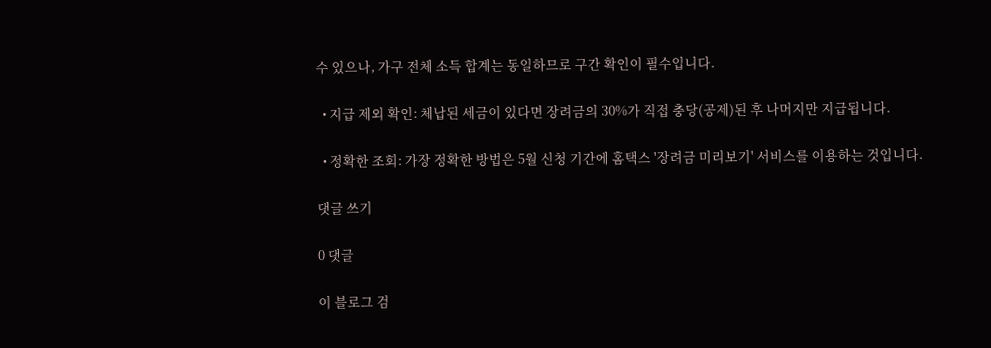수 있으나, 가구 전체 소득 합계는 동일하므로 구간 확인이 필수입니다.

  • 지급 제외 확인: 체납된 세금이 있다면 장려금의 30%가 직접 충당(공제)된 후 나머지만 지급됩니다.

  • 정확한 조회: 가장 정확한 방법은 5월 신청 기간에 홈택스 '장려금 미리보기' 서비스를 이용하는 것입니다.

댓글 쓰기

0 댓글

이 블로그 검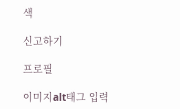색

신고하기

프로필

이미지alt태그 입력